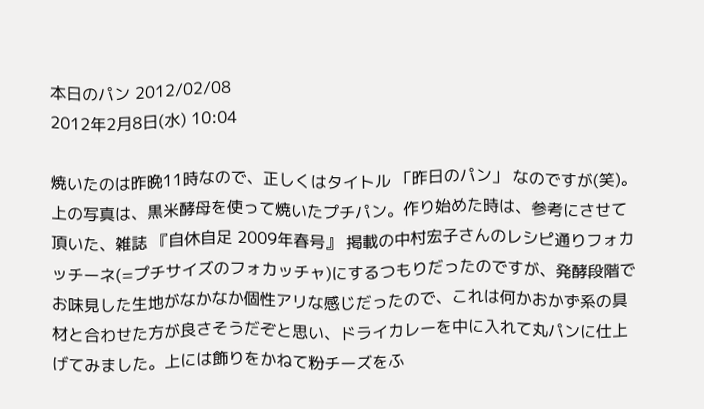本日のパン 2012/02/08
2012年2月8日(水) 10:04

焼いたのは昨晩11時なので、正しくはタイトル 「昨日のパン」 なのですが(笑)。
上の写真は、黒米酵母を使って焼いたプチパン。作り始めた時は、参考にさせて頂いた、雑誌 『自休自足 2009年春号』 掲載の中村宏子さんのレシピ通りフォカッチーネ(=プチサイズのフォカッチャ)にするつもりだったのですが、発酵段階でお味見した生地がなかなか個性アリな感じだったので、これは何かおかず系の具材と合わせた方が良さそうだぞと思い、ドライカレーを中に入れて丸パンに仕上げてみました。上には飾りをかねて粉チーズをふ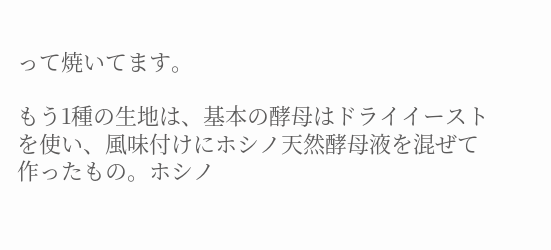って焼いてます。

もう1種の生地は、基本の酵母はドライイーストを使い、風味付けにホシノ天然酵母液を混ぜて作ったもの。ホシノ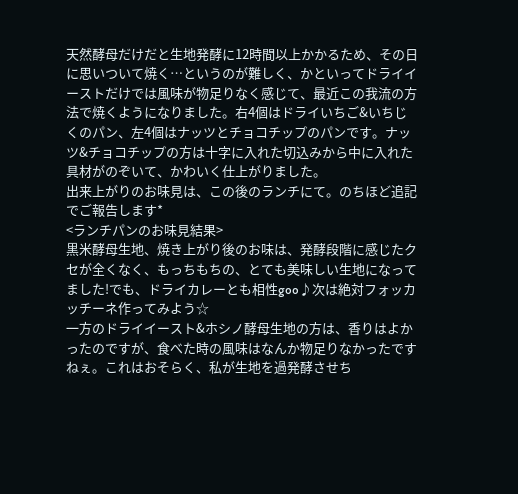天然酵母だけだと生地発酵に12時間以上かかるため、その日に思いついて焼く…というのが難しく、かといってドライイーストだけでは風味が物足りなく感じて、最近この我流の方法で焼くようになりました。右4個はドライいちご&いちじくのパン、左4個はナッツとチョコチップのパンです。ナッツ&チョコチップの方は十字に入れた切込みから中に入れた具材がのぞいて、かわいく仕上がりました。
出来上がりのお味見は、この後のランチにて。のちほど追記でご報告します*
<ランチパンのお味見結果>
黒米酵母生地、焼き上がり後のお味は、発酵段階に感じたクセが全くなく、もっちもちの、とても美味しい生地になってました!でも、ドライカレーとも相性goo♪次は絶対フォッカッチーネ作ってみよう☆
一方のドライイースト&ホシノ酵母生地の方は、香りはよかったのですが、食べた時の風味はなんか物足りなかったですねぇ。これはおそらく、私が生地を過発酵させち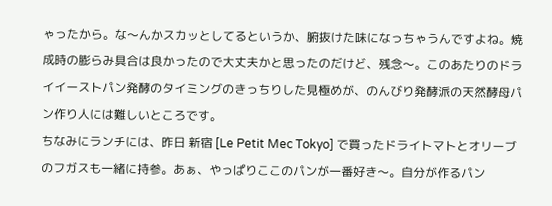ゃったから。な〜んかスカッとしてるというか、腑抜けた味になっちゃうんですよね。焼成時の膨らみ具合は良かったので大丈夫かと思ったのだけど、残念〜。このあたりのドライイーストパン発酵のタイミングのきっちりした見極めが、のんびり発酵派の天然酵母パン作り人には難しいところです。
ちなみにランチには、昨日 新宿 [Le Petit Mec Tokyo] で買ったドライトマトとオリーブのフガスも一緒に持参。あぁ、やっぱりここのパンが一番好き〜。自分が作るパン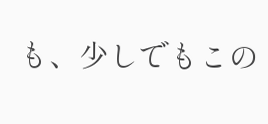も、少しでもこの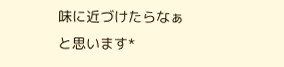味に近づけたらなぁと思います*